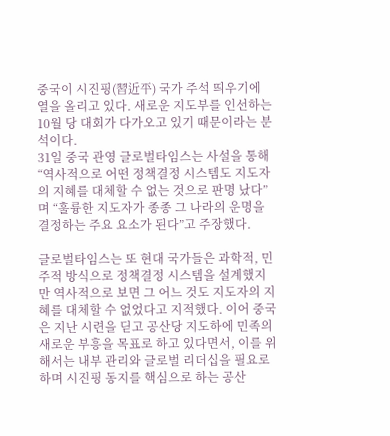중국이 시진핑(習近平) 국가 주석 띄우기에 열을 올리고 있다. 새로운 지도부를 인선하는 10월 당 대회가 다가오고 있기 때문이라는 분석이다.
31일 중국 관영 글로벌타임스는 사설을 통해 “역사적으로 어떤 정책결정 시스템도 지도자의 지혜를 대체할 수 없는 것으로 판명 났다”며 “훌륭한 지도자가 종종 그 나라의 운명을 결정하는 주요 요소가 된다”고 주장했다.

글로벌타임스는 또 현대 국가들은 과학적, 민주적 방식으로 정책결정 시스템을 설계했지만 역사적으로 보면 그 어느 것도 지도자의 지혜를 대체할 수 없었다고 지적했다. 이어 중국은 지난 시련을 딛고 공산당 지도하에 민족의 새로운 부흥을 목표로 하고 있다면서, 이를 위해서는 내부 관리와 글로벌 리더십을 필요로 하며 시진핑 동지를 핵심으로 하는 공산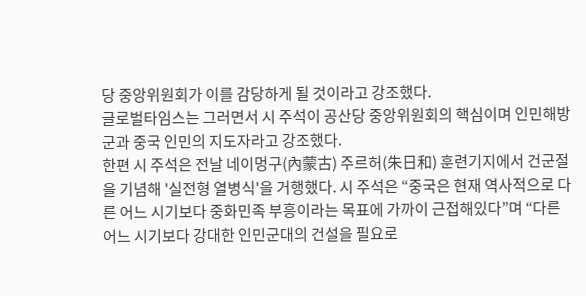당 중앙위원회가 이를 감당하게 될 것이라고 강조했다.
글로벌타임스는 그러면서 시 주석이 공산당 중앙위원회의 핵심이며 인민해방군과 중국 인민의 지도자라고 강조했다.
한편 시 주석은 전날 네이멍구(內蒙古) 주르허(朱日和) 훈련기지에서 건군절을 기념해 '실전형 열병식'을 거행했다. 시 주석은 “중국은 현재 역사적으로 다른 어느 시기보다 중화민족 부흥이라는 목표에 가까이 근접해있다”며 “다른 어느 시기보다 강대한 인민군대의 건설을 필요로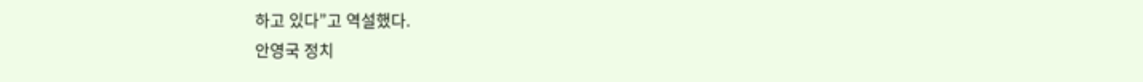하고 있다”고 역설했다.
안영국 정치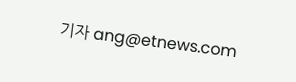기자 ang@etnews.com